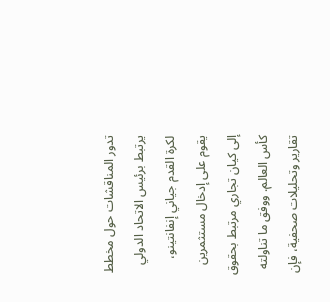تدور المناقشات حول مخطط يرتبط برئيس الاتحاد الدولي لكرة القدم جياني إنفانتينو، يقوم على إدخال مستثمرين إلى كيان تجاري مرتبط بحقوق كأس العالم. ووفق ما تناولته تقارير وتحليلات صحفية، فإن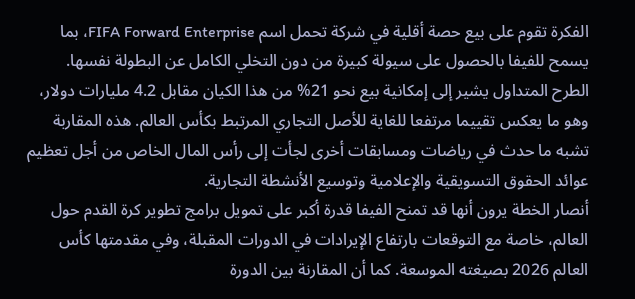الفكرة تقوم على بيع حصة أقلية في شركة تحمل اسم FIFA Forward Enterprise، بما يسمح للفيفا بالحصول على سيولة كبيرة من دون التخلي الكامل عن البطولة نفسها.
الطرح المتداول يشير إلى إمكانية بيع نحو 21% من هذا الكيان مقابل 4.2 مليارات دولار، وهو ما يعكس تقييما مرتفعا للغاية للأصل التجاري المرتبط بكأس العالم. هذه المقاربة تشبه ما حدث في رياضات ومسابقات أخرى لجأت إلى رأس المال الخاص من أجل تعظيم عوائد الحقوق التسويقية والإعلامية وتوسيع الأنشطة التجارية.
أنصار الخطة يرون أنها قد تمنح الفيفا قدرة أكبر على تمويل برامج تطوير كرة القدم حول العالم، خاصة مع التوقعات بارتفاع الإيرادات في الدورات المقبلة، وفي مقدمتها كأس العالم 2026 بصيغته الموسعة. كما أن المقارنة بين الدورة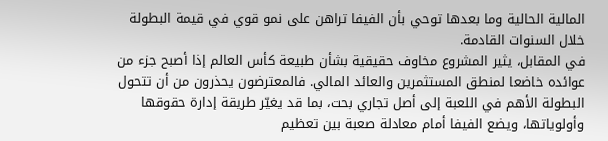المالية الحالية وما بعدها توحي بأن الفيفا تراهن على نمو قوي في قيمة البطولة خلال السنوات القادمة.
في المقابل، يثير المشروع مخاوف حقيقية بشأن طبيعة كأس العالم إذا أصبح جزء من عوائده خاضعا لمنطق المستثمرين والعائد المالي. فالمعترضون يحذرون من أن تتحول البطولة الأهم في اللعبة إلى أصل تجاري بحت، بما قد يغيّر طريقة إدارة حقوقها وأولوياتها، ويضع الفيفا أمام معادلة صعبة بين تعظيم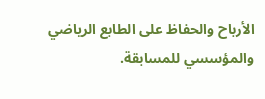الأرباح والحفاظ على الطابع الرياضي والمؤسسي للمسابقة.